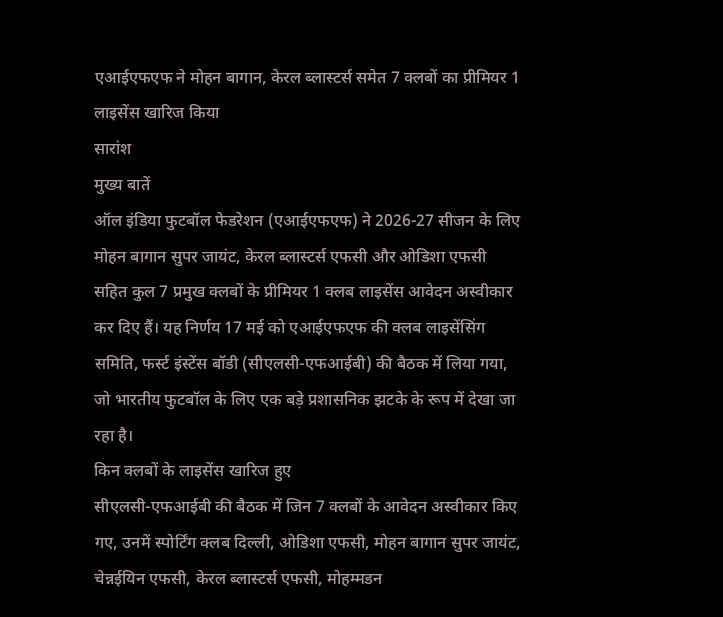एआईएफएफ ने मोहन बागान, केरल ब्लास्टर्स समेत 7 क्लबों का प्रीमियर 1 लाइसेंस खारिज किया
सारांश
मुख्य बातें
ऑल इंडिया फुटबॉल फेडरेशन (एआईएफएफ) ने 2026-27 सीजन के लिए मोहन बागान सुपर जायंट, केरल ब्लास्टर्स एफसी और ओडिशा एफसी सहित कुल 7 प्रमुख क्लबों के प्रीमियर 1 क्लब लाइसेंस आवेदन अस्वीकार कर दिए हैं। यह निर्णय 17 मई को एआईएफएफ की क्लब लाइसेंसिंग समिति, फर्स्ट इंस्टेंस बॉडी (सीएलसी-एफआईबी) की बैठक में लिया गया, जो भारतीय फुटबॉल के लिए एक बड़े प्रशासनिक झटके के रूप में देखा जा रहा है।
किन क्लबों के लाइसेंस खारिज हुए
सीएलसी-एफआईबी की बैठक में जिन 7 क्लबों के आवेदन अस्वीकार किए गए, उनमें स्पोर्टिंग क्लब दिल्ली, ओडिशा एफसी, मोहन बागान सुपर जायंट, चेन्नईयिन एफसी, केरल ब्लास्टर्स एफसी, मोहम्मडन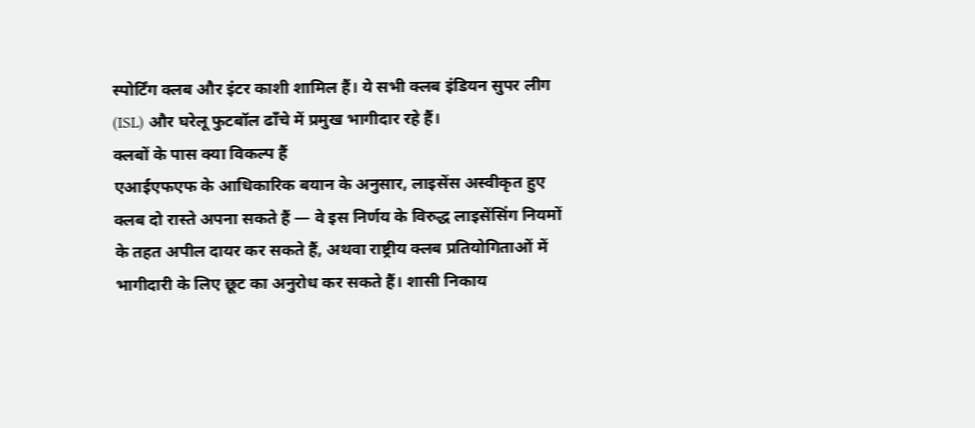स्पोर्टिंग क्लब और इंटर काशी शामिल हैं। ये सभी क्लब इंडियन सुपर लीग (ISL) और घरेलू फुटबॉल ढाँचे में प्रमुख भागीदार रहे हैं।
क्लबों के पास क्या विकल्प हैं
एआईएफएफ के आधिकारिक बयान के अनुसार, लाइसेंस अस्वीकृत हुए क्लब दो रास्ते अपना सकते हैं — वे इस निर्णय के विरुद्ध लाइसेंसिंग नियमों के तहत अपील दायर कर सकते हैं, अथवा राष्ट्रीय क्लब प्रतियोगिताओं में भागीदारी के लिए छूट का अनुरोध कर सकते हैं। शासी निकाय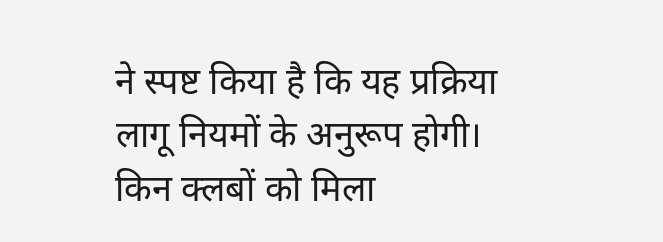ने स्पष्ट किया है कि यह प्रक्रिया लागू नियमों के अनुरूप होगी।
किन क्लबों को मिला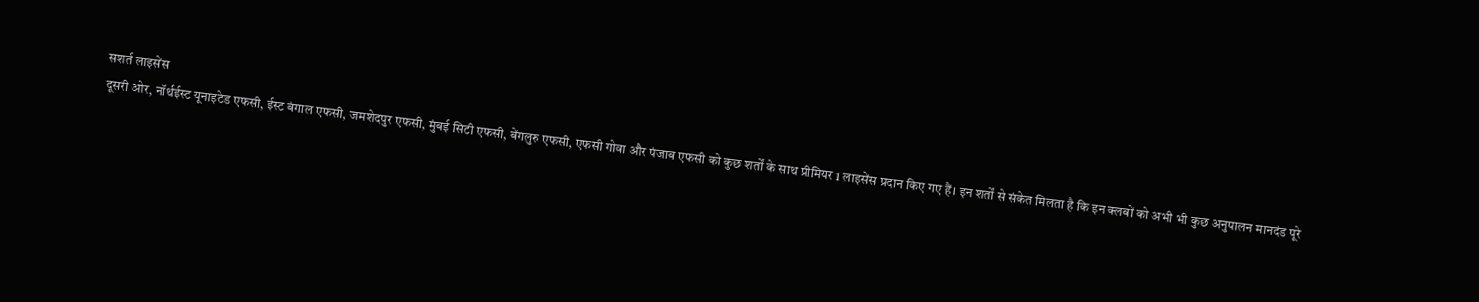सशर्त लाइसेंस
दूसरी ओर, नॉर्थईस्ट यूनाइटेड एफसी, ईस्ट बंगाल एफसी, जमशेदपुर एफसी, मुंबई सिटी एफसी, बेंगलुरु एफसी, एफसी गोवा और पंजाब एफसी को कुछ शर्तों के साथ प्रीमियर 1 लाइसेंस प्रदान किए गए हैं। इन शर्तों से संकेत मिलता है कि इन क्लबों को अभी भी कुछ अनुपालन मानदंड पूरे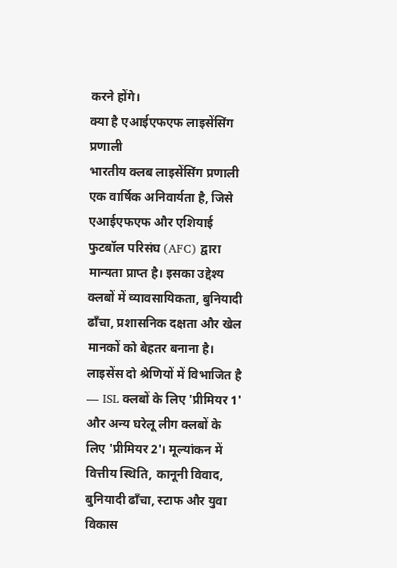करने होंगे।
क्या है एआईएफएफ लाइसेंसिंग प्रणाली
भारतीय क्लब लाइसेंसिंग प्रणाली एक वार्षिक अनिवार्यता है, जिसे एआईएफएफ और एशियाई फुटबॉल परिसंघ (AFC) द्वारा मान्यता प्राप्त है। इसका उद्देश्य क्लबों में व्यावसायिकता, बुनियादी ढाँचा, प्रशासनिक दक्षता और खेल मानकों को बेहतर बनाना है। लाइसेंस दो श्रेणियों में विभाजित है — ISL क्लबों के लिए 'प्रीमियर 1' और अन्य घरेलू लीग क्लबों के लिए 'प्रीमियर 2'। मूल्यांकन में वित्तीय स्थिति, कानूनी विवाद, बुनियादी ढाँचा, स्टाफ और युवा विकास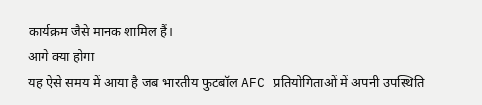कार्यक्रम जैसे मानक शामिल हैं।
आगे क्या होगा
यह ऐसे समय में आया है जब भारतीय फुटबॉल AFC प्रतियोगिताओं में अपनी उपस्थिति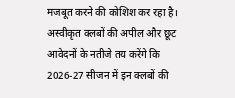मजबूत करने की कोशिश कर रहा है। अस्वीकृत क्लबों की अपील और छूट आवेदनों के नतीजे तय करेंगे कि 2026-27 सीजन में इन क्लबों की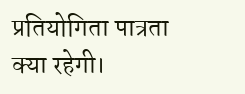प्रतियोगिता पात्रता क्या रहेगी।